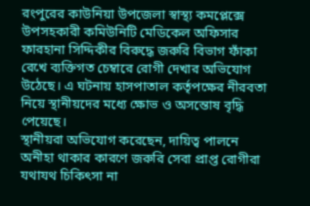রংপুরের কাউনিয়া উপজেলা স্বাস্থ্য কমপ্লেক্সে উপসহকারী কমিউনিটি মেডিকেল অফিসার ফারহানা সিদ্দিকীর বিরুদ্ধে জরুরি বিভাগ ফাঁকা রেখে ব্যক্তিগত চেম্বারে রোগী দেখার অভিযোগ উঠেছে। এ ঘটনায় হাসপাতাল কর্তৃপক্ষের নীরবতা নিয়ে স্থানীয়দের মধ্যে ক্ষোভ ও অসন্তোষ বৃদ্ধি পেয়েছে।
স্থানীয়রা অভিযোগ করেছেন, দায়িত্ব পালনে অনীহা থাকার কারণে জরুরি সেবা প্রাপ্ত রোগীরা যথাযথ চিকিৎসা না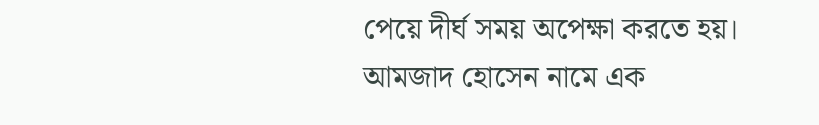পেয়ে দীর্ঘ সময় অপেক্ষা করতে হয়।
আমজাদ হোসেন নামে এক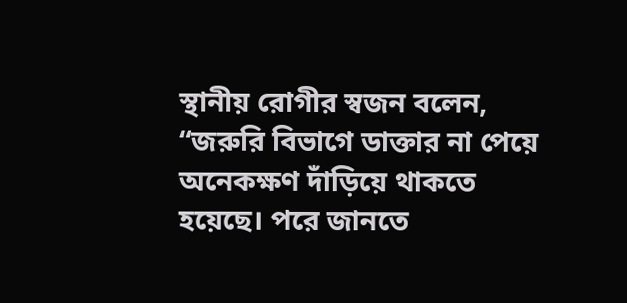স্থানীয় রোগীর স্বজন বলেন, “জরুরি বিভাগে ডাক্তার না পেয়ে অনেকক্ষণ দাঁড়িয়ে থাকতে হয়েছে। পরে জানতে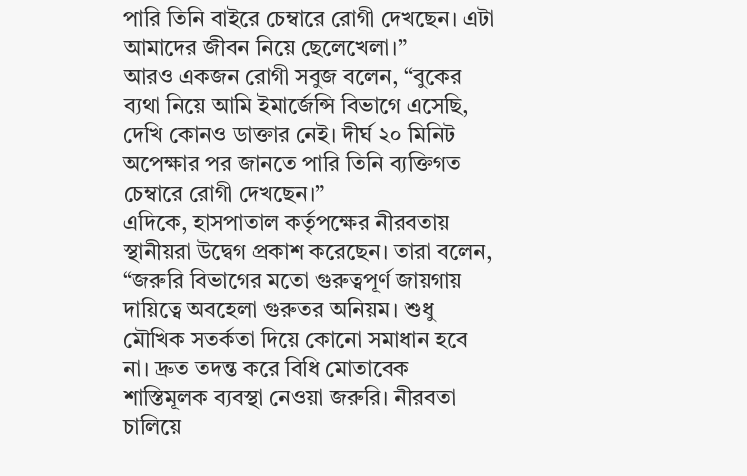পারি তিনি বাইরে চেম্বারে রোগী দেখছেন। এটা আমাদের জীবন নিয়ে ছেলেখেলা।”
আরও একজন রোগী সবুজ বলেন, “বুকের ব্যথা নিয়ে আমি ইমার্জেন্সি বিভাগে এসেছি, দেখি কোনও ডাক্তার নেই। দীর্ঘ ২০ মিনিট অপেক্ষার পর জানতে পারি তিনি ব্যক্তিগত চেম্বারে রোগী দেখছেন।”
এদিকে, হাসপাতাল কর্তৃপক্ষের নীরবতায় স্থানীয়রা উদ্বেগ প্রকাশ করেছেন। তারা বলেন, “জরুরি বিভাগের মতো গুরুত্বপূর্ণ জায়গায় দায়িত্বে অবহেলা গুরুতর অনিয়ম। শুধু মৌখিক সতর্কতা দিয়ে কোনো সমাধান হবে না। দ্রুত তদন্ত করে বিধি মোতাবেক শাস্তিমূলক ব্যবস্থা নেওয়া জরুরি। নীরবতা চালিয়ে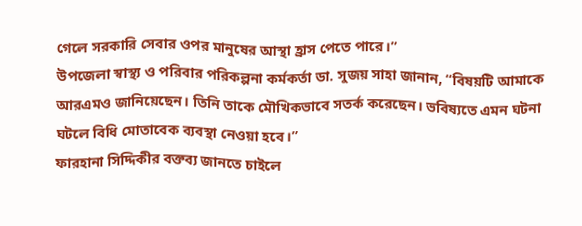গেলে সরকারি সেবার ওপর মানুষের আস্থা হ্রাস পেতে পারে।”
উপজেলা স্বাস্থ্য ও পরিবার পরিকল্পনা কর্মকর্তা ডা. সুজয় সাহা জানান, “বিষয়টি আমাকে আরএমও জানিয়েছেন। তিনি তাকে মৌখিকভাবে সতর্ক করেছেন। ভবিষ্যতে এমন ঘটনা ঘটলে বিধি মোতাবেক ব্যবস্থা নেওয়া হবে।”
ফারহানা সিদ্দিকীর বক্তব্য জানতে চাইলে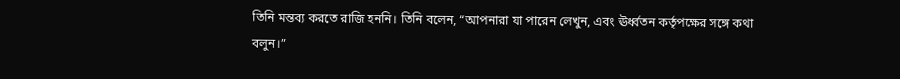তিনি মন্তব্য করতে রাজি হননি। তিনি বলেন, “আপনারা যা পারেন লেখুন, এবং ঊর্ধ্বতন কর্তৃপক্ষের সঙ্গে কথা বলুন।”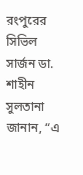রংপুরের সিভিল সার্জন ডা. শাহীন সুলতানা জানান, “এ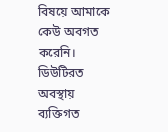বিষয়ে আমাকে কেউ অবগত করেনি। ডিউটিরত অবস্থায় ব্যক্তিগত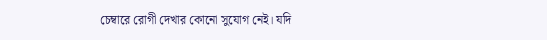চেম্বারে রোগী দেখার কোনো সুযোগ নেই। যদি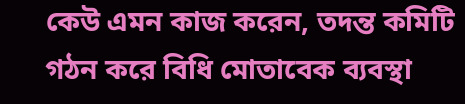কেউ এমন কাজ করেন, তদন্ত কমিটি গঠন করে বিধি মোতাবেক ব্যবস্থা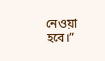নেওয়া হবে।”